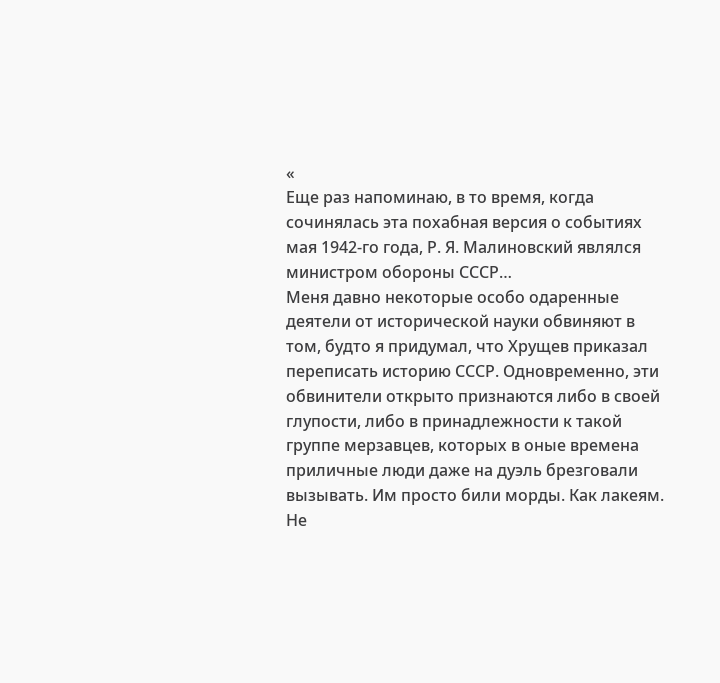«
Еще раз напоминаю, в то время, когда сочинялась эта похабная версия о событиях мая 1942-го года, Р. Я. Малиновский являлся министром обороны СССР…
Меня давно некоторые особо одаренные деятели от исторической науки обвиняют в том, будто я придумал, что Хрущев приказал переписать историю СССР. Одновременно, эти обвинители открыто признаются либо в своей глупости, либо в принадлежности к такой группе мерзавцев, которых в оные времена приличные люди даже на дуэль брезговали вызывать. Им просто били морды. Как лакеям.
Не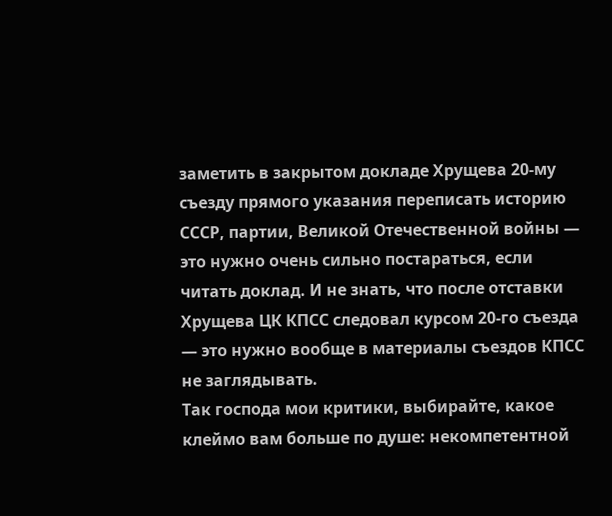заметить в закрытом докладе Хрущева 20-му съезду прямого указания переписать историю СССР, партии, Великой Отечественной войны — это нужно очень сильно постараться, если читать доклад. И не знать, что после отставки Хрущева ЦК КПСС следовал курсом 20-го съезда — это нужно вообще в материалы съездов КПСС не заглядывать.
Так господа мои критики, выбирайте, какое клеймо вам больше по душе: некомпетентной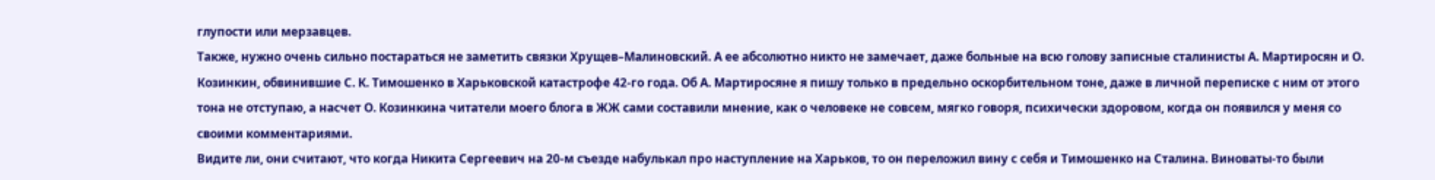глупости или мерзавцев.
Также, нужно очень сильно постараться не заметить связки Хрущев–Малиновский. А ее абсолютно никто не замечает, даже больные на всю голову записные сталинисты А. Мартиросян и О. Козинкин, обвинившие С. К. Тимошенко в Харьковской катастрофе 42-го года. Об А. Мартиросяне я пишу только в предельно оскорбительном тоне, даже в личной переписке с ним от этого тона не отступаю, а насчет О. Козинкина читатели моего блога в ЖЖ сами составили мнение, как о человеке не совсем, мягко говоря, психически здоровом, когда он появился у меня со своими комментариями.
Видите ли, они считают, что когда Никита Сергеевич на 20-м съезде набулькал про наступление на Харьков, то он переложил вину с себя и Тимошенко на Сталина. Виноваты-то были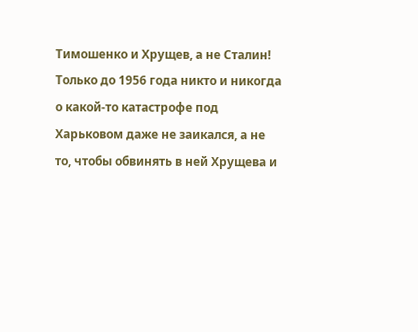Тимошенко и Хрущев, а не Сталин!
Только до 1956 года никто и никогда о какой-то катастрофе под Харьковом даже не заикался, а не то, чтобы обвинять в ней Хрущева и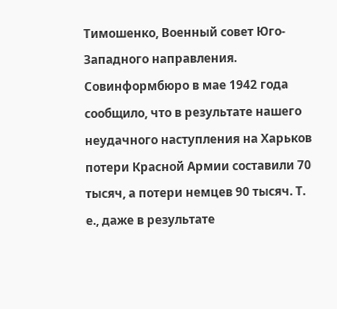Тимошенко, Военный совет Юго-Западного направления. Совинформбюро в мае 1942 года сообщило, что в результате нашего неудачного наступления на Харьков потери Красной Армии составили 70 тысяч, а потери немцев 90 тысяч. Т. е., даже в результате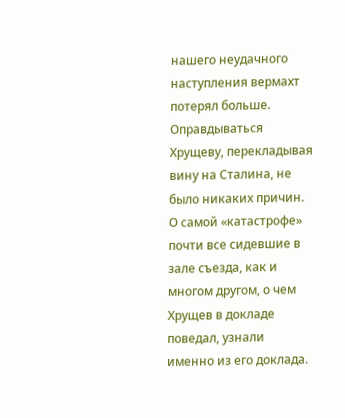нашего неудачного наступления вермахт потерял больше. Оправдываться Хрущеву, перекладывая вину на Сталина, не было никаких причин. О самой «катастрофе» почти все сидевшие в зале съезда, как и многом другом, о чем Хрущев в докладе поведал, узнали именно из его доклада.